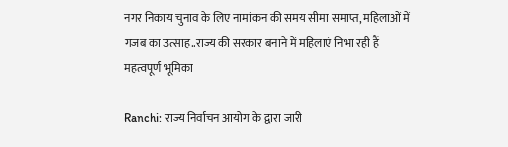नगर निकाय चुनाव के लिए नामांकन की समय सीमा समाप्त, महिलाओं में गजब का उत्साह..राज्य की सरकार बनाने में महिलाएं निभा रही हैं महत्वपूर्ण भूमिका

Ranchi: राज्य निर्वाचन आयोग के द्वारा जारी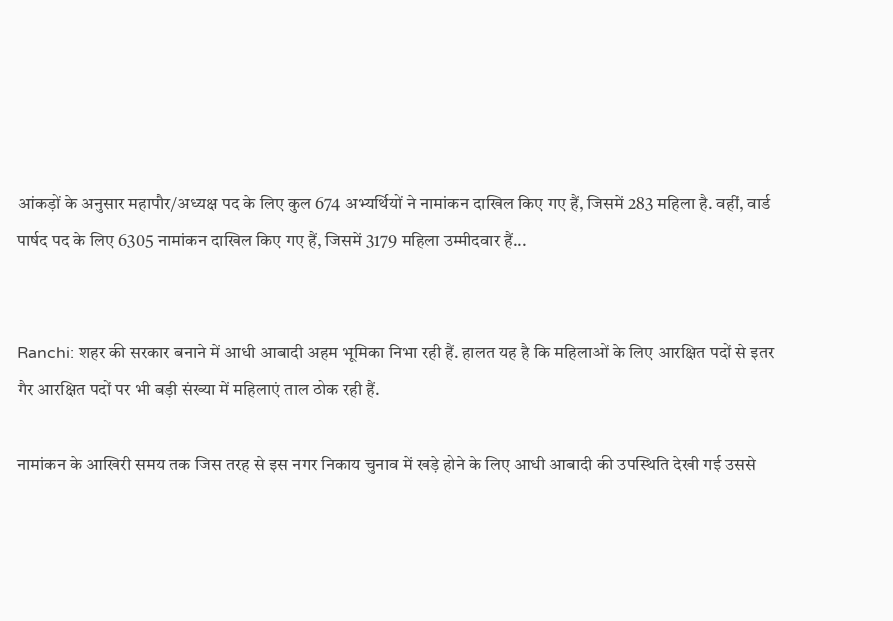आंकड़ों के अनुसार महापौर/अध्यक्ष पद के लिए कुल 674 अभ्यर्थियों ने नामांकन दाखिल किए गए हैं, जिसमें 283 महिला है. वहीं, वार्ड पार्षद पद के लिए 6305 नामांकन दाखिल किए गए हैं, जिसमें 3179 महिला उम्मीदवार हैं...


Ranchi: शहर की सरकार बनाने में आधी आबादी अहम भूमिका निभा रही हैं. हालत यह है कि महिलाओं के लिए आरक्षित पदों से इतर गैर आरक्षित पदों पर भी बड़ी संख्या में महिलाएं ताल ठोक रही हैं.

नामांकन के आखिरी समय तक जिस तरह से इस नगर निकाय चुनाव में खड़े होने के लिए आधी आबादी की उपस्थिति देखी गई उससे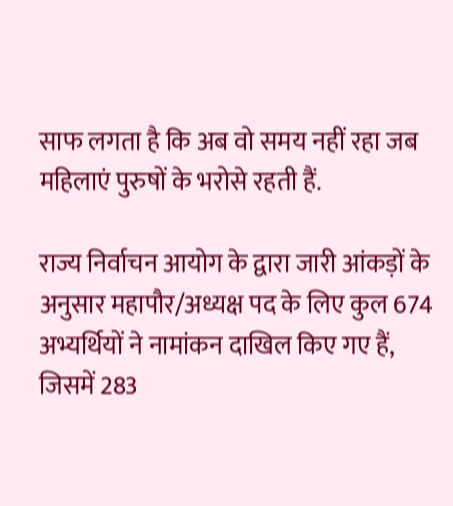साफ लगता है कि अब वो समय नहीं रहा जब महिलाएं पुरुषों के भरोसे रहती हैं.

राज्य निर्वाचन आयोग के द्वारा जारी आंकड़ों के अनुसार महापौर/अध्यक्ष पद के लिए कुल 674 अभ्यर्थियों ने नामांकन दाखिल किए गए हैं, जिसमें 283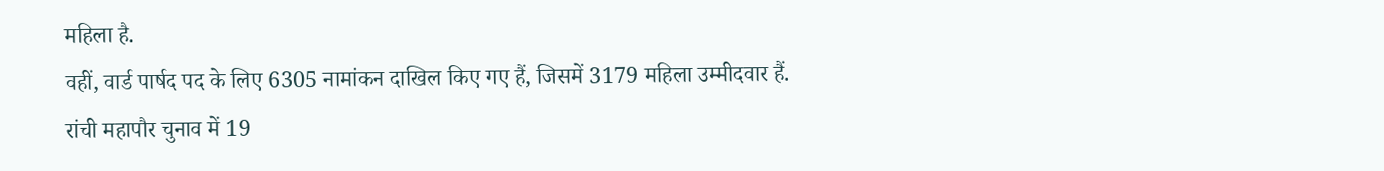महिला है.
वहीं, वार्ड पार्षद पद के लिए 6305 नामांकन दाखिल किए गए हैं, जिसमें 3179 महिला उम्मीदवार हैं.
रांची महापौर चुनाव में 19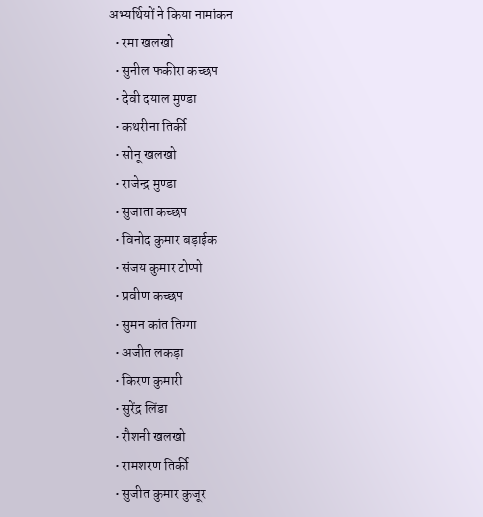अभ्यर्थियों ने किया नामांकन
  • रमा खलखो
  • सुनील फकीरा कच्छप
  • देवी दयाल मुण्डा
  • कथरीना तिर्की
  • सोनू खलखो
  • राजेन्द्र मुण्डा
  • सुजाता कच्छप
  • विनोद कुमार बड़ाईक
  • संजय कुमार टोप्पो
  • प्रवीण कच्छप
  • सुमन कांत तिग्गा
  • अजीत लकड़ा
  • किरण कुमारी
  • सुरेंद्र लिंडा
  • रौशनी खलखो
  • रामशरण तिर्की
  • सुजीत कुमार कुजूर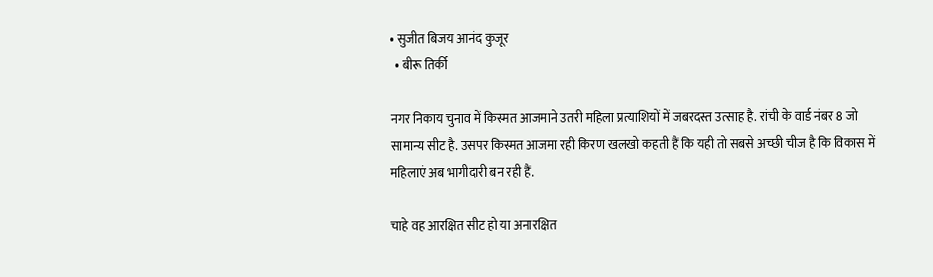• सुजीत बिजय आनंद कुजूर
  • बीरू तिर्की

नगर निकाय चुनाव में किस्मत आजमाने उतरी महिला प्रत्याशियों में जबरदस्त उत्साह है. रांची के वार्ड नंबर 8 जो सामान्य सीट है. उसपर किस्मत आजमा रही किरण खलखो कहती हैं कि यही तो सबसे अच्छी चीज है कि विकास में महिलाएं अब भागीदारी बन रही हैं.

चाहे वह आरक्षित सीट हो या अनारक्षित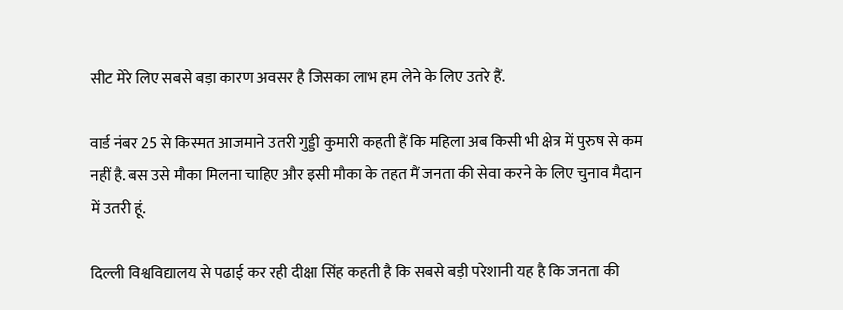सीट मेरे लिए सबसे बड़ा कारण अवसर है जिसका लाभ हम लेने के लिए उतरे हैं.

वार्ड नंबर 25 से किस्मत आजमाने उतरी गुड्डी कुमारी कहती हैं कि महिला अब किसी भी क्षेत्र में पुरुष से कम नहीं है. बस उसे मौका मिलना चाहिए और इसी मौका के तहत मैं जनता की सेवा करने के लिए चुनाव मैदान में उतरी हूं.

दिल्ली विश्वविद्यालय से पढाई कर रही दीक्षा सिंह कहती है कि सबसे बड़ी परेशानी यह है कि जनता की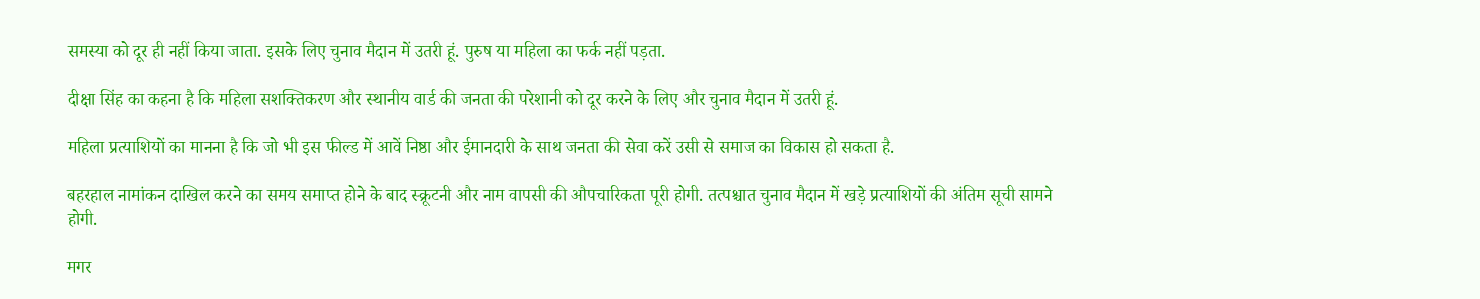समस्या को दूर ही नहीं किया जाता. इसके लिए चुनाव मैदान में उतरी हूं. पुरुष या महिला का फर्क नहीं पड़ता.

दीक्षा सिंह का कहना है कि महिला सशक्तिकरण और स्थानीय वार्ड की जनता की परेशानी को दूर करने के लिए और चुनाव मैदान में उतरी हूं.

महिला प्रत्याशियों का मानना है कि जो भी इस फील्ड में आवें निष्ठा और ईमानदारी के साथ जनता की सेवा करें उसी से समाज का विकास हो सकता है.

बहरहाल नामांकन दाखिल करने का समय समाप्त होने के बाद स्क्रूटनी और नाम वापसी की औपचारिकता पूरी होगी. तत्पश्चात चुनाव मैदान में खड़े प्रत्याशियों की अंतिम सूची सामने होगी.

मगर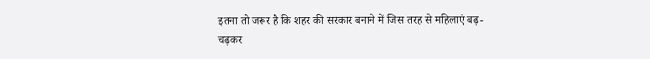इतना तो जरूर है कि शहर की सरकार बनाने में जिस तरह से महिलाएं बढ़-चढ़कर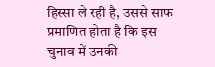हिस्सा ले रही है, उससे साफ प्रमाणित होता है कि इस चुनाव में उनकी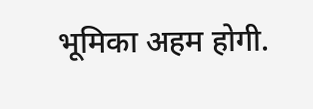भूमिका अहम होगी.